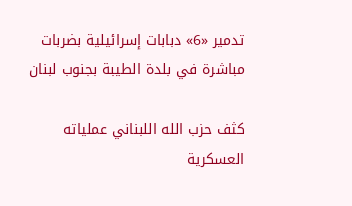تدمير «6» دبابات إسرائيلية بضربات مباشرة في بلدة الطيبة بجنوب لبنان

كثف حزب الله اللبناني عملياته العسكرية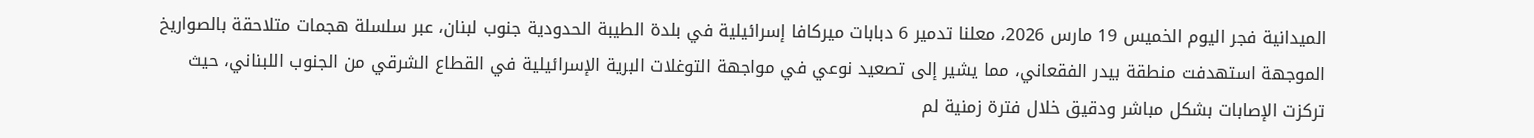الميدانية فجر اليوم الخميس 19 مارس 2026، معلنا تدمير 6 دبابات ميركافا إسرائيلية في بلدة الطيبة الحدودية جنوب لبنان، عبر سلسلة هجمات متلاحقة بالصواريخ الموجهة استهدفت منطقة بيدر الفقعاني، مما يشير إلى تصعيد نوعي في مواجهة التوغلات البرية الإسرائيلية في القطاع الشرقي من الجنوب اللبناني، حيث تركزت الإصابات بشكل مباشر ودقيق خلال فترة زمنية لم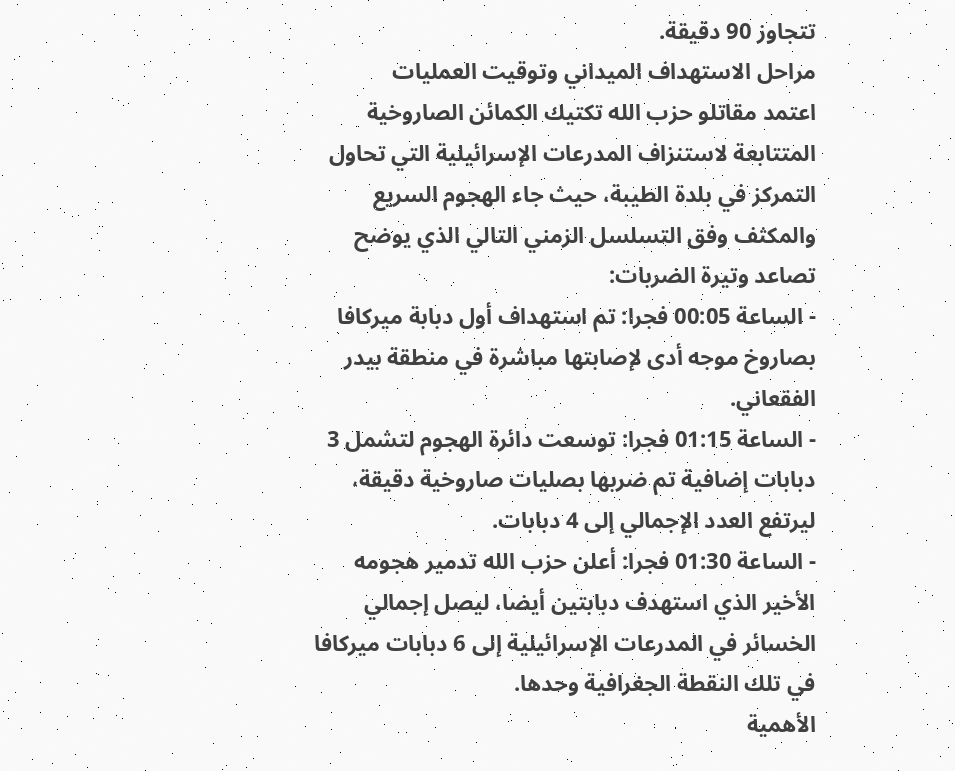تتجاوز 90 دقيقة.
مراحل الاستهداف الميداني وتوقيت العمليات
اعتمد مقاتلو حزب الله تكتيك الكمائن الصاروخية المتتابعة لاستنزاف المدرعات الإسرائيلية التي تحاول التمركز في بلدة الطيبة، حيث جاء الهجوم السريع والمكثف وفق التسلسل الزمني التالي الذي يوضح تصاعد وتيرة الضربات:
- الساعة 00:05 فجرا: تم استهداف أول دبابة ميركافا بصاروخ موجه أدى لإصابتها مباشرة في منطقة بيدر الفقعاني.
- الساعة 01:15 فجرا: توسعت دائرة الهجوم لتشمل 3 دبابات إضافية تم ضربها بصليات صاروخية دقيقة، ليرتفع العدد الإجمالي إلى 4 دبابات.
- الساعة 01:30 فجرا: أعلن حزب الله تدمير هجومه الأخير الذي استهدف دبابتين أيضا، ليصل إجمالي الخسائر في المدرعات الإسرائيلية إلى 6 دبابات ميركافا في تلك النقطة الجغرافية وحدها.
الأهمية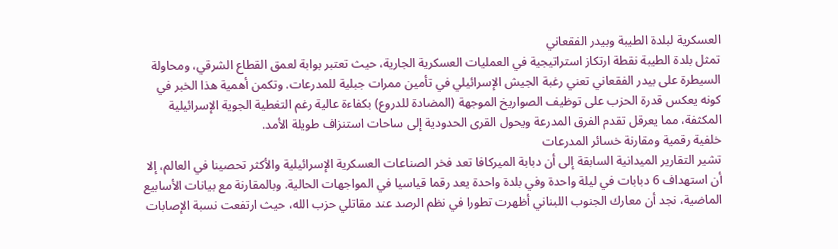العسكرية لبلدة الطيبة وبيدر الفقعاني
تمثل بلدة الطيبة نقطة ارتكاز استراتيجية في العمليات العسكرية الجارية، حيث تعتبر بوابة لعمق القطاع الشرقي، ومحاولة السيطرة على بيدر الفقعاني تعني رغبة الجيش الإسرائيلي في تأمين ممرات جبلية للمدرعات. وتكمن أهمية هذا الخبر في كونه يعكس قدرة الحزب على توظيف الصواريخ الموجهة (المضادة للدروع) بكفاءة عالية رغم التغطية الجوية الإسرائيلية المكثفة، مما يعرقل تقدم الفرق المدرعة ويحول القرى الحدودية إلى ساحات استنزاف طويلة الأمد.
خلفية رقمية ومقارنة خسائر المدرعات
تشير التقارير الميدانية السابقة إلى أن دبابة الميركافا تعد فخر الصناعات العسكرية الإسرائيلية والأكثر تحصينا في العالم، إلا أن استهداف 6 دبابات في ليلة واحدة وفي بلدة واحدة يعد رقما قياسيا في المواجهات الحالية. وبالمقارنة مع بيانات الأسابيع الماضية، نجد أن معارك الجنوب اللبناني أظهرت تطورا في نظم الرصد عند مقاتلي حزب الله، حيث ارتفعت نسبة الإصابات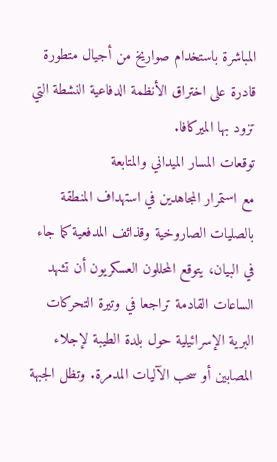المباشرة باستخدام صواريخ من أجيال متطورة قادرة على اختراق الأنظمة الدفاعية النشطة التي تزود بها الميركافا.
توقعات المسار الميداني والمتابعة
مع استمرار المجاهدين في استهداف المنطقة بالصليات الصاروخية وقذائف المدفعية كما جاء في البيان، يتوقع المحللون العسكريون أن تشهد الساعات القادمة تراجعا في وتيرة التحركات البرية الإسرائيلية حول بلدة الطيبة لإجلاء المصابين أو سحب الآليات المدمرة. وتظل الجبهة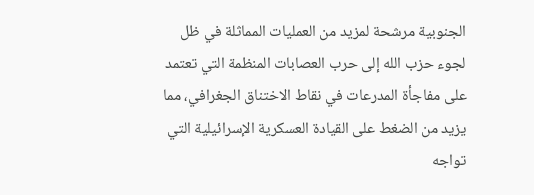الجنوبية مرشحة لمزيد من العمليات المماثلة في ظل لجوء حزب الله إلى حرب العصابات المنظمة التي تعتمد على مفاجأة المدرعات في نقاط الاختناق الجغرافي، مما يزيد من الضغط على القيادة العسكرية الإسرائيلية التي تواجه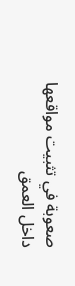صعوبة في تثبيت مواقعها داخل العمق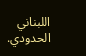اللبناني الحدودي.